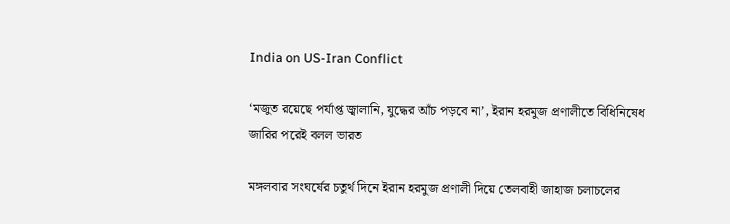India on US-Iran Conflict

‘মজুত রয়েছে পর্যাপ্ত জ্বালানি, যুদ্ধের আঁচ পড়বে না’, ইরান হরমুজ প্রণালীতে বিধিনিষেধ জারির পরেই বলল ভারত

মঙ্গলবার সংঘর্ষের চতুর্থ দিনে ইরান হরমুজ প্রণালী দিয়ে তেলবাহী জাহাজ চলাচলের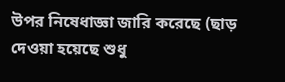উপর নিষেধাজ্ঞা জারি করেছে (ছাড় দেওয়া হয়েছে শুধু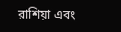রাশিয়া এবং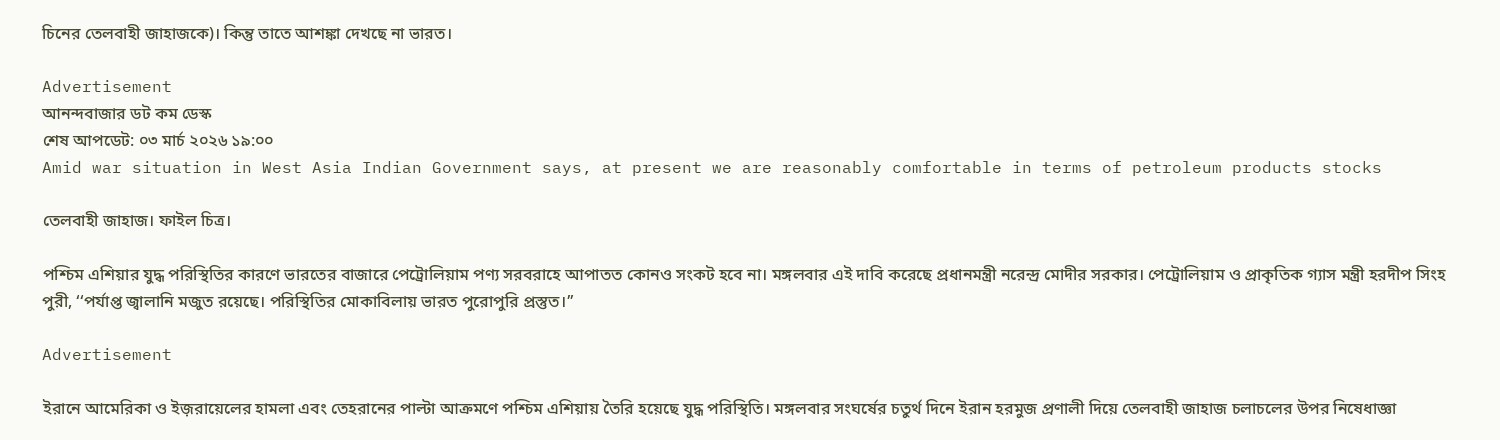চিনের তেলবাহী জাহাজকে)। কিন্তু তাতে আশঙ্কা দেখছে না ভারত।

Advertisement
আনন্দবাজার ডট কম ডেস্ক
শেষ আপডেট: ০৩ মার্চ ২০২৬ ১৯:০০
Amid war situation in West Asia Indian Government says, at present we are reasonably comfortable in terms of petroleum products stocks

তেলবাহী জাহাজ। ফাইল চিত্র।

পশ্চিম এশিয়ার যুদ্ধ পরিস্থিতির কারণে ভারতের বাজারে পেট্রোলিয়াম পণ্য সরবরাহে আপাতত কোনও সংকট হবে না। মঙ্গলবার এই দাবি করেছে প্রধানমন্ত্রী নরেন্দ্র মোদীর সরকার। পেট্রোলিয়াম ও প্রাকৃতিক গ্যাস মন্ত্রী হরদীপ সিংহ পুরী, ‘‘পর্যাপ্ত জ্বালানি মজুত রয়েছে। পরিস্থিতির মোকাবিলায় ভারত পুরোপুরি প্রস্তুত।’’

Advertisement

ইরানে আমেরিকা ও ইজ়রায়েলের হামলা এবং তেহরানের পাল্টা আক্রমণে পশ্চিম এশিয়ায় তৈরি হয়েছে যুদ্ধ পরিস্থিতি। মঙ্গলবার সংঘর্ষের চতুর্থ দিনে ইরান হরমুজ প্রণালী দিয়ে তেলবাহী জাহাজ চলাচলের উপর নিষেধাজ্ঞা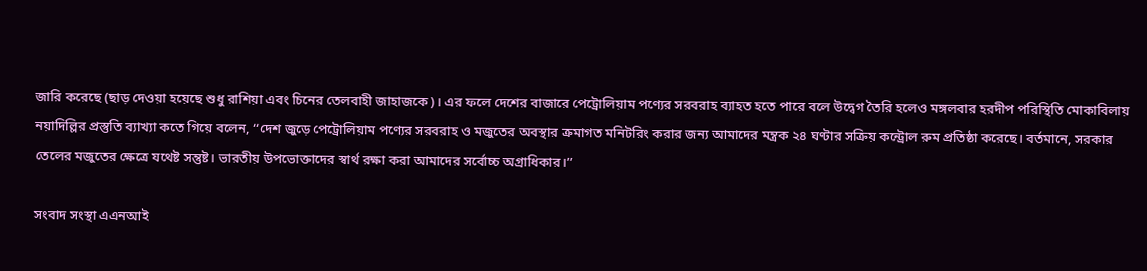জারি করেছে (ছাড় দেওয়া হয়েছে শুধু রাশিয়া এবং চিনের তেলবাহী জাহাজকে)। এর ফলে দেশের বাজারে পেট্রোলিয়াম পণ্যের সরবরাহ ব্যাহত হতে পারে বলে উদ্বেগ তৈরি হলেও মঙ্গলবার হরদীপ পরিস্থিতি মোকাবিলায় নয়াদিল্লির প্রস্তুতি ব্যাখ্যা কতে গিয়ে বলেন, ‘‘দেশ জুড়ে পেট্রোলিয়াম পণ্যের সরবরাহ ও মজুতের অবস্থার ক্রমাগত মনিটরিং করার জন্য আমাদের মন্ত্রক ২৪ ঘণ্টার সক্রিয় কন্ট্রোল রুম প্রতিষ্ঠা করেছে। বর্তমানে, সরকার তেলের মজুতের ক্ষেত্রে যথেষ্ট সন্তুষ্ট। ভারতীয় উপভোক্তাদের স্বার্থ রক্ষা করা আমাদের সর্বোচ্চ অগ্রাধিকার।’’

সংবাদ সংস্থা এএনআই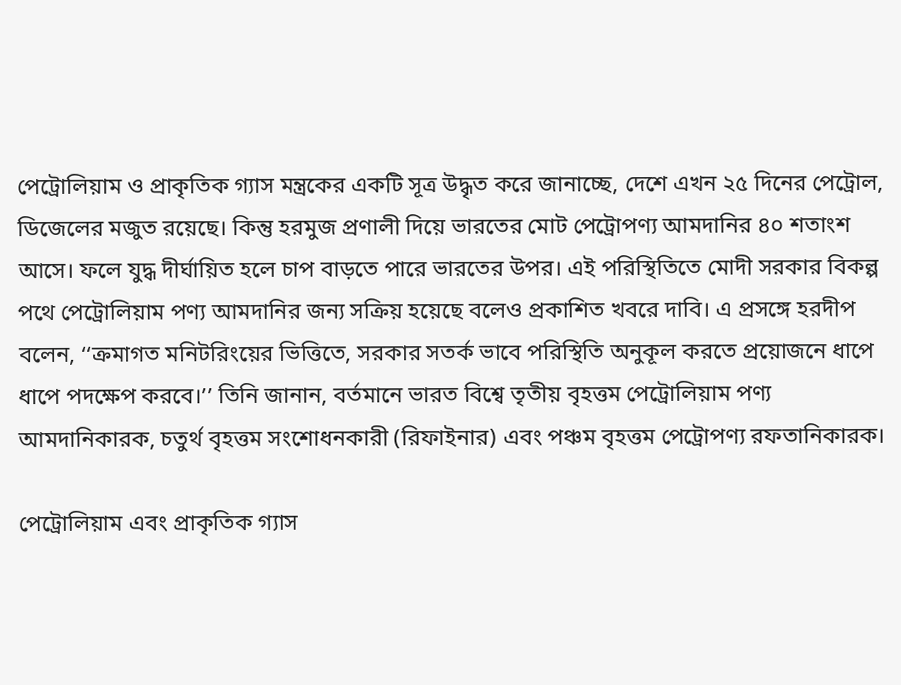পেট্রোলিয়াম ও প্রাকৃতিক গ্যাস মন্ত্রকের একটি সূত্র উদ্ধৃত করে জানাচ্ছে, দেশে এখন ২৫ দিনের পেট্রোল, ডিজেলের মজুত রয়েছে। কিন্তু হরমুজ প্রণালী দিয়ে ভারতের মোট পেট্রোপণ্য আমদানির ৪০ শতাংশ আসে। ফলে যুদ্ধ দীর্ঘায়িত হলে চাপ বাড়তে পারে ভারতের উপর। এই পরিস্থিতিতে মোদী সরকার বিকল্প পথে পেট্রোলিয়াম পণ্য আমদানির জন্য সক্রিয় হয়েছে বলেও প্রকাশিত খবরে দাবি। এ প্রসঙ্গে হরদীপ বলেন, ‘‘ক্রমাগত মনিটরিংয়ের ভিত্তিতে, সরকার সতর্ক ভাবে পরিস্থিতি অনুকূল করতে প্রয়োজনে ধাপে ধাপে পদক্ষেপ করবে।’’ তিনি জানান, বর্তমানে ভারত বিশ্বে তৃতীয় বৃহত্তম পেট্রোলিয়াম পণ্য আমদানিকারক, চতুর্থ বৃহত্তম সংশোধনকারী (রিফাইনার) এবং পঞ্চম বৃহত্তম পেট্রোপণ্য রফতানিকারক।

পেট্রোলিয়াম এবং প্রাকৃতিক গ্যাস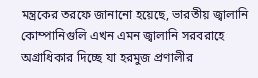মন্ত্রকের তরফে জানানো হয়েছে, ভারতীয় জ্বালানি কোম্পানিগুলি এখন এমন জ্বালানি সরবরাহে অগ্রাধিকার দিচ্ছে যা হরমুজ প্রণালীর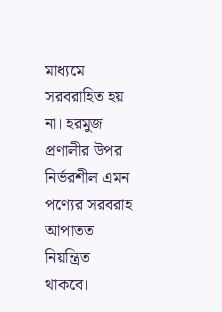মাধ্যমে সরবরাহিত হয় না। হরমুজ প্রণালীর উপর নির্ভরশীল এমন পণ্যের সরবরাহ আপাতত নিয়ন্ত্রিত থাকবে।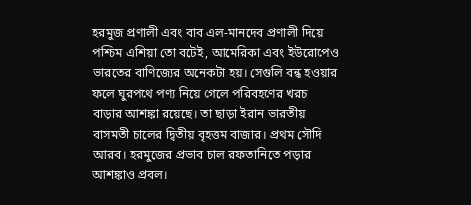হরমুজ প্রণালী এবং বাব এল-মানদেব প্রণালী দিয়ে পশ্চিম এশিয়া তো বটেই, আমেরিকা এবং ইউরোপেও ভারতের বাণিজ্যের অনেকটা হয়। সেগুলি বন্ধ হওয়ার ফলে ঘুরপথে পণ্য নিয়ে গেলে পরিবহণের খরচ বাড়ার আশঙ্কা রয়েছে। তা ছাড়া ইরান ভারতীয় বাসমতী চালের দ্বিতীয় বৃহত্তম বাজার। প্রথম সৌদি আরব। হরমুজের প্রভাব চাল রফতানিতে পড়ার আশঙ্কাও প্রবল।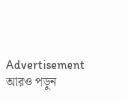Advertisement
আরও পড়ুন